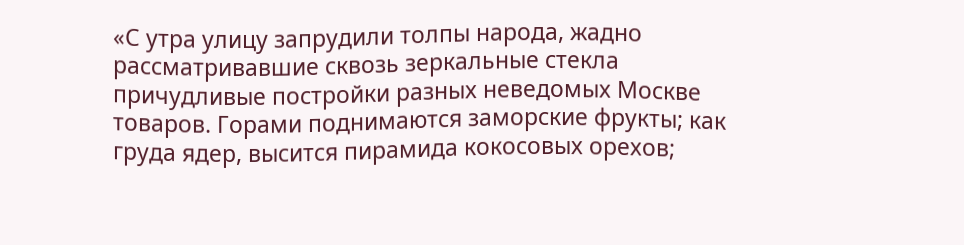«С утра улицу запрудили толпы народа, жадно рассматривавшие сквозь зеркальные стекла причудливые постройки разных неведомых Москве товаров. Горами поднимаются заморские фрукты; как груда ядер, высится пирамида кокосовых орехов;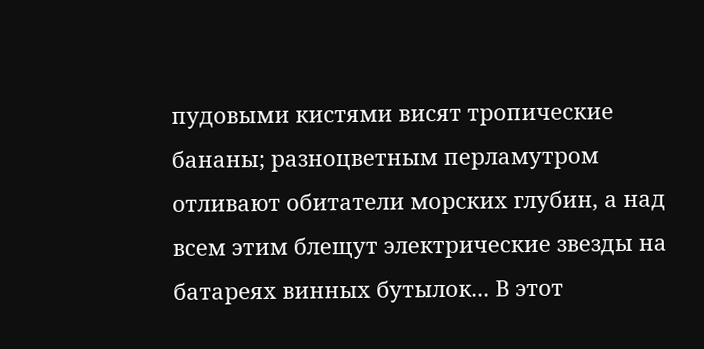пудовыми кистями висят тропические бананы; разноцветным перламутром отливают обитатели морских глубин, а над всем этим блещут электрические звезды на батареях винных бутылок... В этот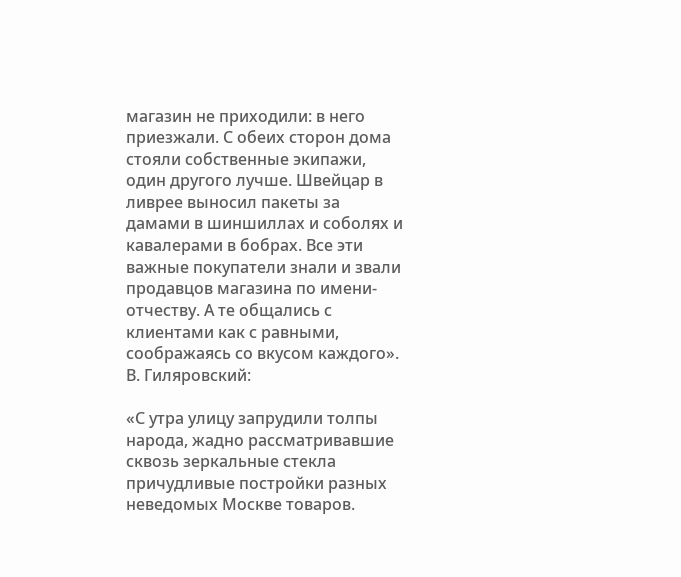магазин не приходили: в него приезжали. С обеих сторон дома стояли собственные экипажи, один другого лучше. Швейцар в ливрее выносил пакеты за дамами в шиншиллах и соболях и кавалерами в бобрах. Все эти важные покупатели знали и звали продавцов магазина по имени-отчеству. А те общались с клиентами как с равными, соображаясь со вкусом каждого».
В. Гиляровский:

«С утра улицу запрудили толпы народа, жадно рассматривавшие сквозь зеркальные стекла причудливые постройки разных неведомых Москве товаров.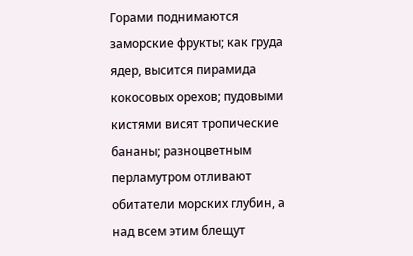Горами поднимаются заморские фрукты; как груда ядер, высится пирамида кокосовых орехов; пудовыми кистями висят тропические бананы; разноцветным перламутром отливают обитатели морских глубин, а над всем этим блещут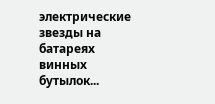электрические звезды на батареях винных бутылок...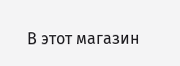В этот магазин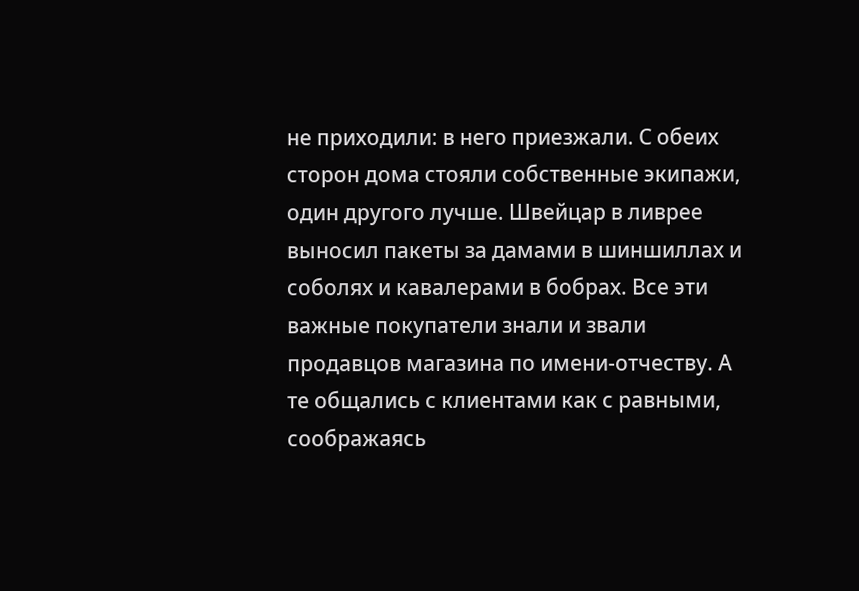не приходили: в него приезжали. С обеих сторон дома стояли собственные экипажи, один другого лучше. Швейцар в ливрее выносил пакеты за дамами в шиншиллах и соболях и кавалерами в бобрах. Все эти важные покупатели знали и звали продавцов магазина по имени-отчеству. А те общались с клиентами как с равными, соображаясь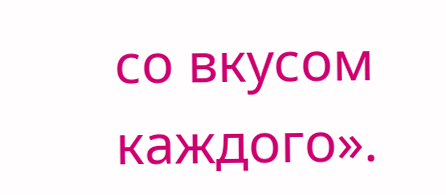со вкусом каждого».